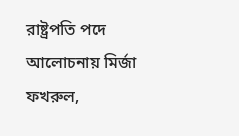রাষ্ট্রপতি পদে আলোচনায় মির্জা ফখরুল,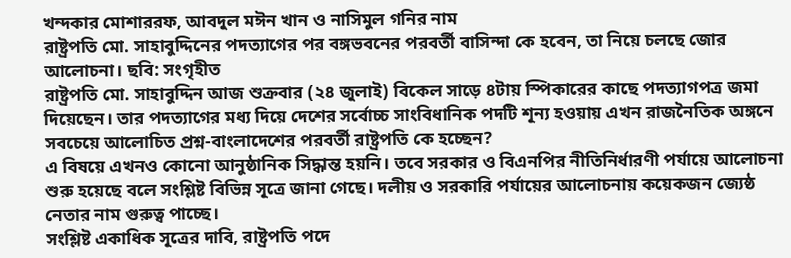খন্দকার মোশাররফ, আবদুল মঈন খান ও নাসিমুল গনির নাম
রাষ্ট্রপতি মো. সাহাবুদ্দিনের পদত্যাগের পর বঙ্গভবনের পরবর্তী বাসিন্দা কে হবেন, তা নিয়ে চলছে জোর আলোচনা। ছবি: সংগৃহীত
রাষ্ট্রপতি মো. সাহাবুদ্দিন আজ শুক্রবার (২৪ জুলাই) বিকেল সাড়ে ৪টায় স্পিকারের কাছে পদত্যাগপত্র জমা দিয়েছেন। তার পদত্যাগের মধ্য দিয়ে দেশের সর্বোচ্চ সাংবিধানিক পদটি শূন্য হওয়ায় এখন রাজনৈতিক অঙ্গনে সবচেয়ে আলোচিত প্রশ্ন-বাংলাদেশের পরবর্তী রাষ্ট্রপতি কে হচ্ছেন?
এ বিষয়ে এখনও কোনো আনুষ্ঠানিক সিদ্ধান্ত হয়নি। তবে সরকার ও বিএনপির নীতিনির্ধারণী পর্যায়ে আলোচনা শুরু হয়েছে বলে সংশ্লিষ্ট বিভিন্ন সূত্রে জানা গেছে। দলীয় ও সরকারি পর্যায়ের আলোচনায় কয়েকজন জ্যেষ্ঠ নেতার নাম গুরুত্ব পাচ্ছে।
সংশ্লিষ্ট একাধিক সূত্রের দাবি, রাষ্ট্রপতি পদে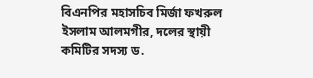বিএনপির মহাসচিব মির্জা ফখরুল ইসলাম আলমগীর, দলের স্থায়ী কমিটির সদস্য ড.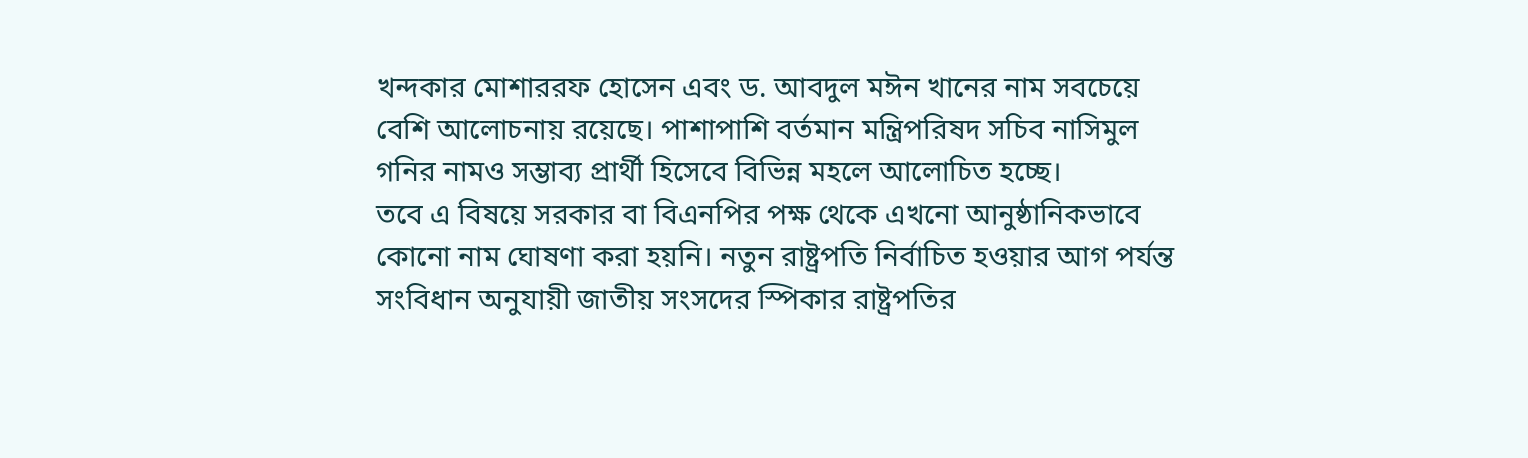খন্দকার মোশাররফ হোসেন এবং ড. আবদুল মঈন খানের নাম সবচেয়ে বেশি আলোচনায় রয়েছে। পাশাপাশি বর্তমান মন্ত্রিপরিষদ সচিব নাসিমুল গনির নামও সম্ভাব্য প্রার্থী হিসেবে বিভিন্ন মহলে আলোচিত হচ্ছে।
তবে এ বিষয়ে সরকার বা বিএনপির পক্ষ থেকে এখনো আনুষ্ঠানিকভাবে কোনো নাম ঘোষণা করা হয়নি। নতুন রাষ্ট্রপতি নির্বাচিত হওয়ার আগ পর্যন্ত সংবিধান অনুযায়ী জাতীয় সংসদের স্পিকার রাষ্ট্রপতির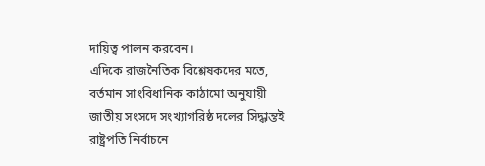দায়িত্ব পালন করবেন।
এদিকে রাজনৈতিক বিশ্লেষকদের মতে, বর্তমান সাংবিধানিক কাঠামো অনুযায়ী জাতীয় সংসদে সংখ্যাগরিষ্ঠ দলের সিদ্ধান্তই রাষ্ট্রপতি নির্বাচনে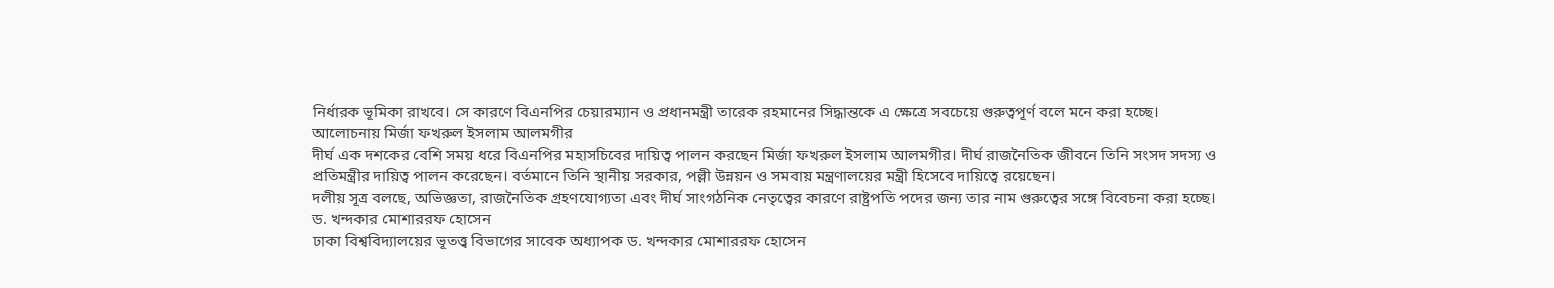নির্ধারক ভূমিকা রাখবে। সে কারণে বিএনপির চেয়ারম্যান ও প্রধানমন্ত্রী তারেক রহমানের সিদ্ধান্তকে এ ক্ষেত্রে সবচেয়ে গুরুত্বপূর্ণ বলে মনে করা হচ্ছে।
আলোচনায় মির্জা ফখরুল ইসলাম আলমগীর
দীর্ঘ এক দশকের বেশি সময় ধরে বিএনপির মহাসচিবের দায়িত্ব পালন করছেন মির্জা ফখরুল ইসলাম আলমগীর। দীর্ঘ রাজনৈতিক জীবনে তিনি সংসদ সদস্য ও প্রতিমন্ত্রীর দায়িত্ব পালন করেছেন। বর্তমানে তিনি স্থানীয় সরকার, পল্লী উন্নয়ন ও সমবায় মন্ত্রণালয়ের মন্ত্রী হিসেবে দায়িত্বে রয়েছেন।
দলীয় সূত্র বলছে, অভিজ্ঞতা, রাজনৈতিক গ্রহণযোগ্যতা এবং দীর্ঘ সাংগঠনিক নেতৃত্বের কারণে রাষ্ট্রপতি পদের জন্য তার নাম গুরুত্বের সঙ্গে বিবেচনা করা হচ্ছে।
ড. খন্দকার মোশাররফ হোসেন
ঢাকা বিশ্ববিদ্যালয়ের ভূতত্ত্ব বিভাগের সাবেক অধ্যাপক ড. খন্দকার মোশাররফ হোসেন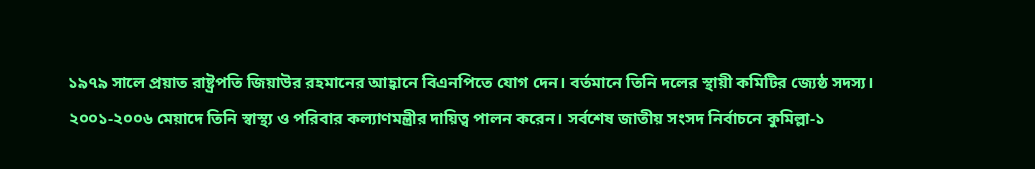১৯৭৯ সালে প্রয়াত রাষ্ট্রপতি জিয়াউর রহমানের আহ্বানে বিএনপিতে যোগ দেন। বর্তমানে তিনি দলের স্থায়ী কমিটির জ্যেষ্ঠ সদস্য।
২০০১-২০০৬ মেয়াদে তিনি স্বাস্থ্য ও পরিবার কল্যাণমন্ত্রীর দায়িত্ব পালন করেন। সর্বশেষ জাতীয় সংসদ নির্বাচনে কুমিল্লা-১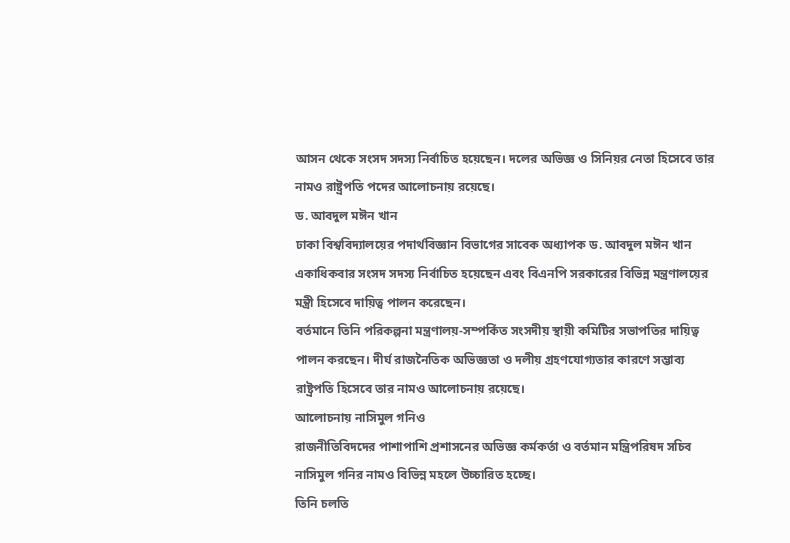আসন থেকে সংসদ সদস্য নির্বাচিত হয়েছেন। দলের অভিজ্ঞ ও সিনিয়র নেতা হিসেবে তার নামও রাষ্ট্রপতি পদের আলোচনায় রয়েছে।
ড. আবদুল মঈন খান
ঢাকা বিশ্ববিদ্যালয়ের পদার্থবিজ্ঞান বিভাগের সাবেক অধ্যাপক ড. আবদুল মঈন খান একাধিকবার সংসদ সদস্য নির্বাচিত হয়েছেন এবং বিএনপি সরকারের বিভিন্ন মন্ত্রণালয়ের মন্ত্রী হিসেবে দায়িত্ব পালন করেছেন।
বর্তমানে তিনি পরিকল্পনা মন্ত্রণালয়-সম্পর্কিত সংসদীয় স্থায়ী কমিটির সভাপতির দায়িত্ব পালন করছেন। দীর্ঘ রাজনৈতিক অভিজ্ঞতা ও দলীয় গ্রহণযোগ্যতার কারণে সম্ভাব্য রাষ্ট্রপতি হিসেবে তার নামও আলোচনায় রয়েছে।
আলোচনায় নাসিমুল গনিও
রাজনীতিবিদদের পাশাপাশি প্রশাসনের অভিজ্ঞ কর্মকর্তা ও বর্তমান মন্ত্রিপরিষদ সচিব নাসিমুল গনির নামও বিভিন্ন মহলে উচ্চারিত হচ্ছে।
তিনি চলতি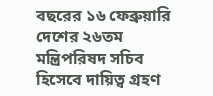বছরের ১৬ ফেব্রুয়ারি দেশের ২৬তম মন্ত্রিপরিষদ সচিব হিসেবে দায়িত্ব গ্রহণ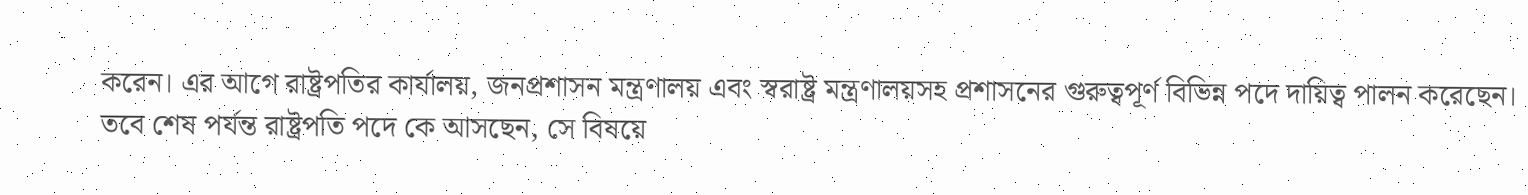করেন। এর আগে রাষ্ট্রপতির কার্যালয়, জনপ্রশাসন মন্ত্রণালয় এবং স্বরাষ্ট্র মন্ত্রণালয়সহ প্রশাসনের গুরুত্বপূর্ণ বিভিন্ন পদে দায়িত্ব পালন করেছেন।
তবে শেষ পর্যন্ত রাষ্ট্রপতি পদে কে আসছেন, সে বিষয়ে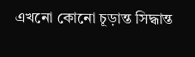এখনো কোনো চূড়ান্ত সিদ্ধান্ত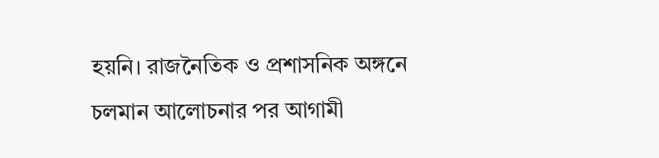হয়নি। রাজনৈতিক ও প্রশাসনিক অঙ্গনে চলমান আলোচনার পর আগামী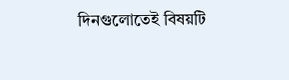দিনগুলোতেই বিষয়টি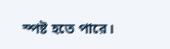স্পষ্ট হতে পারে।